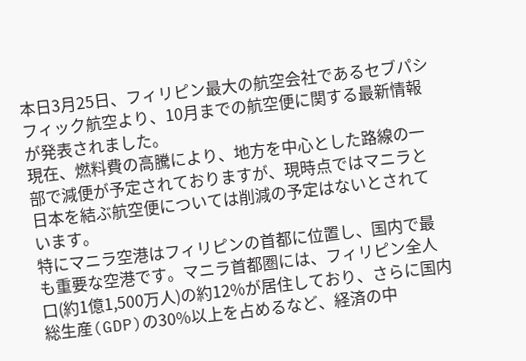本日3月25日、フィリピン最大の航空会社であるセブパシフィック航空より、10月までの航空便に関する最新情報が発表されました。
現在、燃料費の高騰により、地方を中心とした路線の一部で減便が予定されておりますが、現時点ではマニラと日本を結ぶ航空便については削減の予定はないとされています。
特にマニラ空港はフィリピンの首都に位置し、国内で最も重要な空港です。マニラ首都圏には、フィリピン全人口(約1億1,500万人)の約12%が居住しており、さらに国内総生産(GDP)の30%以上を占めるなど、経済の中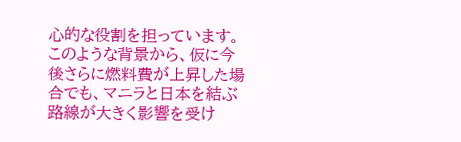心的な役割を担っています。
このような背景から、仮に今後さらに燃料費が上昇した場合でも、マニラと日本を結ぶ路線が大きく影響を受け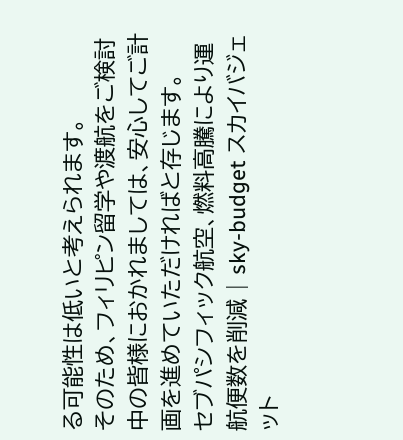る可能性は低いと考えられます。
そのため、フィリピン留学や渡航をご検討中の皆様におかれましては、安心してご計画を進めていただければと存じます。
セブパシフィック航空、燃料高騰により運航便数を削減 | sky-budget スカイバジェット